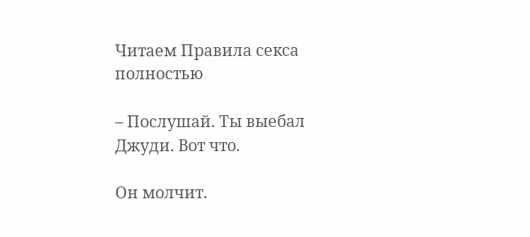Читаем Правила секса полностью

– Послушай. Ты выебал Джуди. Вот что.

Он молчит.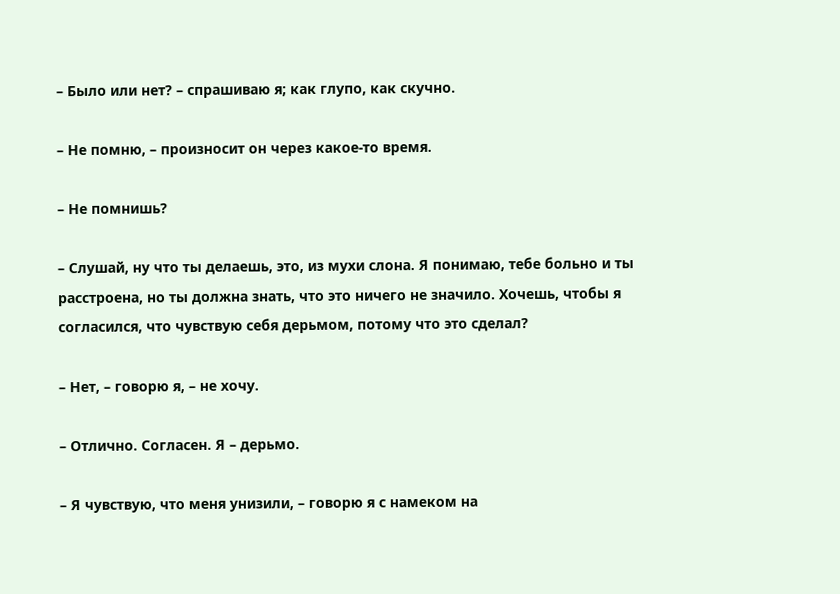– Было или нет? – спрашиваю я; как глупо, как скучно.

– Не помню, – произносит он через какое-то время.

– Не помнишь?

– Слушай, ну что ты делаешь, это, из мухи слона. Я понимаю, тебе больно и ты расстроена, но ты должна знать, что это ничего не значило. Хочешь, чтобы я согласился, что чувствую себя дерьмом, потому что это сделал?

– Нет, – говорю я, – не хочу.

– Отлично. Согласен. Я – дерьмо.

– Я чувствую, что меня унизили, – говорю я с намеком на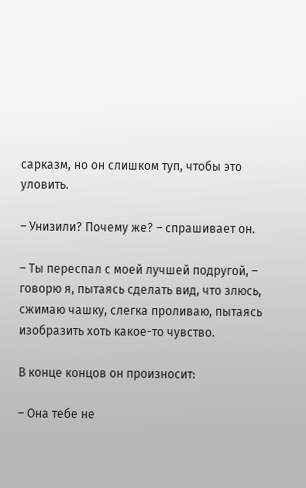сарказм, но он слишком туп, чтобы это уловить.

– Унизили? Почему же? – спрашивает он.

– Ты переспал с моей лучшей подругой, – говорю я, пытаясь сделать вид, что злюсь, сжимаю чашку, слегка проливаю, пытаясь изобразить хоть какое-то чувство.

В конце концов он произносит:

– Она тебе не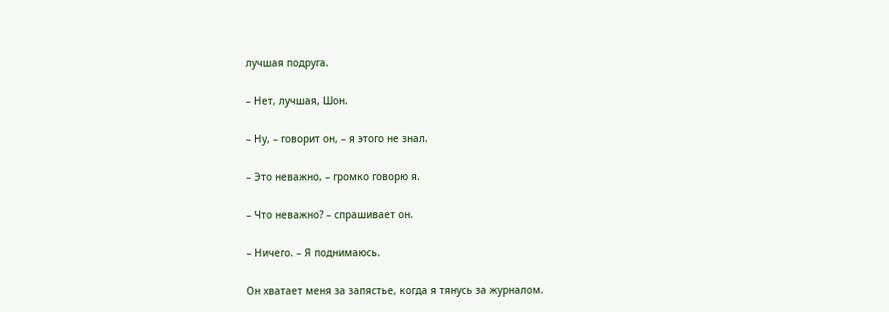лучшая подруга.

– Нет, лучшая, Шон.

– Ну, – говорит он, – я этого не знал.

– Это неважно, – громко говорю я.

– Что неважно? – спрашивает он.

– Ничего. – Я поднимаюсь.

Он хватает меня за запястье, когда я тянусь за журналом.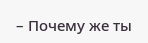– Почему же ты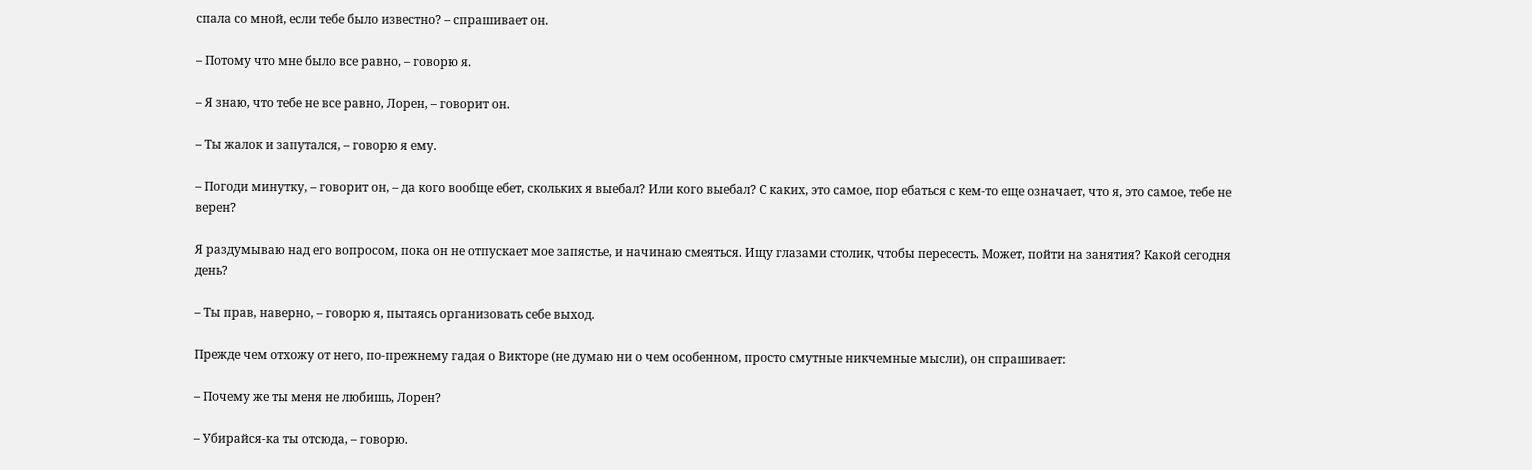спала со мной, если тебе было известно? – спрашивает он.

– Потому что мне было все равно, – говорю я.

– Я знаю, что тебе не все равно, Лорен, – говорит он.

– Ты жалок и запутался, – говорю я ему.

– Погоди минутку, – говорит он, – да кого вообще ебет, скольких я выебал? Или кого выебал? С каких, это самое, пор ебаться с кем-то еще означает, что я, это самое, тебе не верен?

Я раздумываю над его вопросом, пока он не отпускает мое запястье, и начинаю смеяться. Ищу глазами столик, чтобы пересесть. Может, пойти на занятия? Какой сегодня день?

– Ты прав, наверно, – говорю я, пытаясь организовать себе выход.

Прежде чем отхожу от него, по-прежнему гадая о Викторе (не думаю ни о чем особенном, просто смутные никчемные мысли), он спрашивает:

– Почему же ты меня не любишь, Лорен?

– Убирайся-ка ты отсюда, – говорю.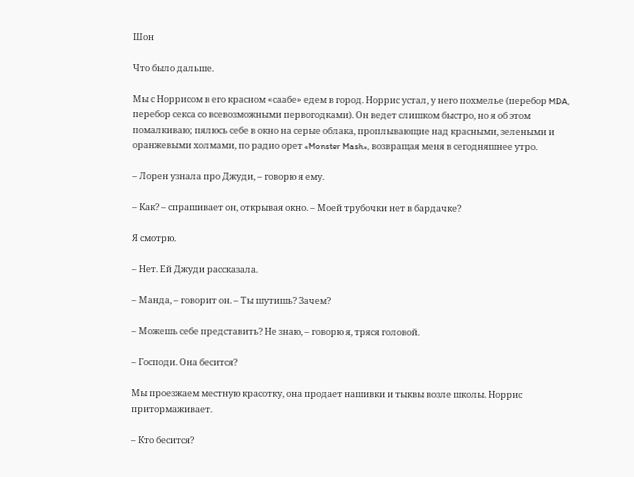Шон

Что было дальше.

Мы с Норрисом в его красном «саабе» едем в город. Норрис устал, у него похмелье (перебор MDA, перебор секса со всевозможными первогодками). Он ведет слишком быстро, но я об этом помалкиваю; пялюсь себе в окно на серые облака, проплывающие над красными, зелеными и оранжевыми холмами, по радио орет «Monster Mash», возвращая меня в сегодняшнее утро.

– Лорен узнала про Джуди, – говорю я ему.

– Как? – спрашивает он, открывая окно. – Моей трубочки нет в бардачке?

Я смотрю.

– Нет. Ей Джуди рассказала.

– Манда, – говорит он. – Ты шутишь? Зачем?

– Можешь себе представить? Не знаю, – говорю я, тряся головой.

– Господи. Она бесится?

Мы проезжаем местную красотку, она продает нашивки и тыквы возле школы. Норрис притормаживает.

– Кто бесится?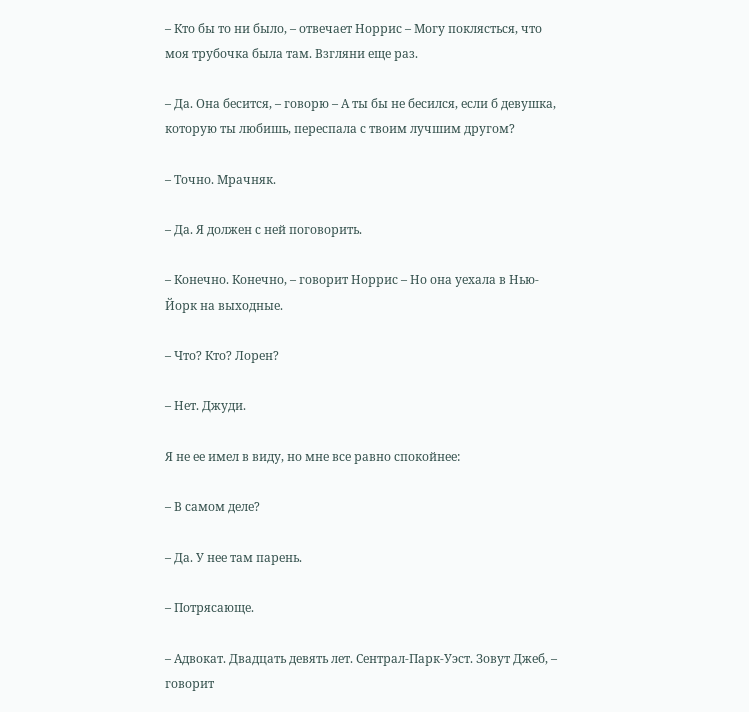– Кто бы то ни было, – отвечает Норрис – Могу поклясться, что моя трубочка была там. Взгляни еще раз.

– Да. Она бесится, – говорю – А ты бы не бесился, если б девушка, которую ты любишь, переспала с твоим лучшим другом?

– Точно. Мрачняк.

– Да. Я должен с ней поговорить.

– Конечно. Конечно, – говорит Норрис – Но она уехала в Нью-Йорк на выходные.

– Что? Кто? Лорен?

– Нет. Джуди.

Я не ее имел в виду, но мне все равно спокойнее:

– В самом деле?

– Да. У нее там парень.

– Потрясающе.

– Адвокат. Двадцать девять лет. Сентрал-Парк-Уэст. Зовут Джеб, – говорит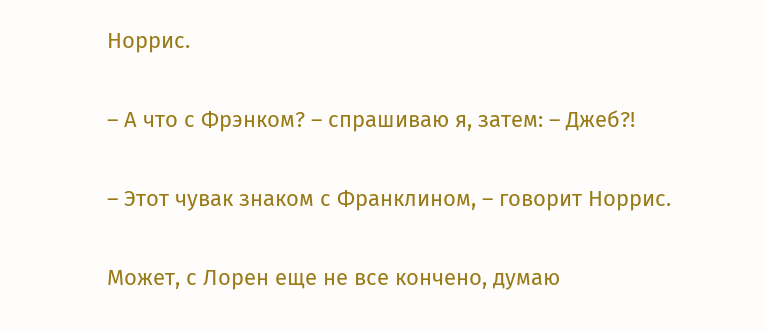Норрис.

– А что с Фрэнком? – спрашиваю я, затем: – Джеб?!

– Этот чувак знаком с Франклином, – говорит Норрис.

Может, с Лорен еще не все кончено, думаю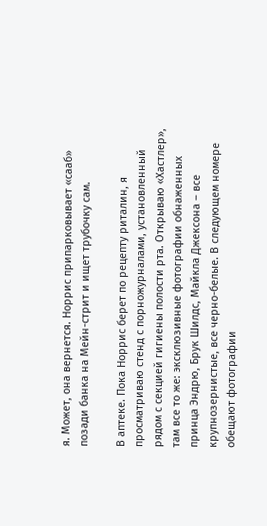я. Может, она вернется. Норрис припарковывает «сааб» позади банка на Мейн-стрит и ищет трубочку сам.

В аптеке. Пока Норрис берет по рецепту риталин, я просматриваю стенд с порножурналами, установленный рядом с секцией гигиены полости рта. Открываю «Хастлер», там все то же: эксклюзивные фотографии обнаженных принца Эндрю, Брук Шилдс, Майкла Джексона – все крупнозернистые, все черно-белые. В следующем номере обещают фотографии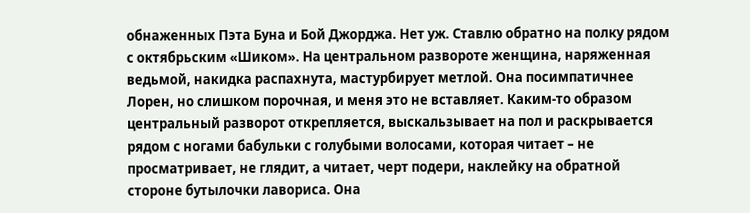обнаженных Пэта Буна и Бой Джорджа. Нет уж. Ставлю обратно на полку рядом с октябрьским «Шиком». На центральном развороте женщина, наряженная ведьмой, накидка распахнута, мастурбирует метлой. Она посимпатичнее Лорен, но слишком порочная, и меня это не вставляет. Каким-то образом центральный разворот открепляется, выскальзывает на пол и раскрывается рядом с ногами бабульки с голубыми волосами, которая читает – не просматривает, не глядит, а читает, черт подери, наклейку на обратной стороне бутылочки лавориса. Она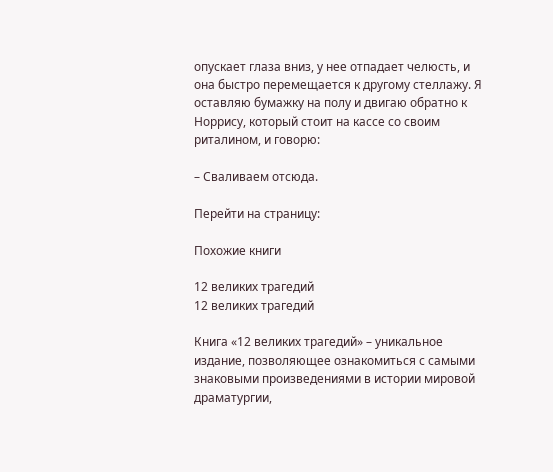опускает глаза вниз, у нее отпадает челюсть, и она быстро перемещается к другому стеллажу. Я оставляю бумажку на полу и двигаю обратно к Норрису, который стоит на кассе со своим риталином, и говорю:

– Сваливаем отсюда.

Перейти на страницу:

Похожие книги

12 великих трагедий
12 великих трагедий

Книга «12 великих трагедий» – уникальное издание, позволяющее ознакомиться с самыми знаковыми произведениями в истории мировой драматургии,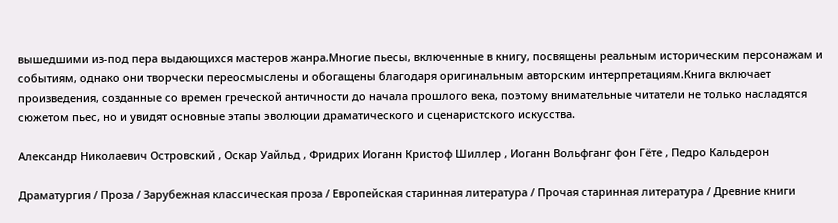вышедшими из-под пера выдающихся мастеров жанра.Многие пьесы, включенные в книгу, посвящены реальным историческим персонажам и событиям, однако они творчески переосмыслены и обогащены благодаря оригинальным авторским интерпретациям.Книга включает произведения, созданные со времен греческой античности до начала прошлого века, поэтому внимательные читатели не только насладятся сюжетом пьес, но и увидят основные этапы эволюции драматического и сценаристского искусства.

Александр Николаевич Островский , Оскар Уайльд , Фридрих Иоганн Кристоф Шиллер , Иоганн Вольфганг фон Гёте , Педро Кальдерон

Драматургия / Проза / Зарубежная классическая проза / Европейская старинная литература / Прочая старинная литература / Древние книги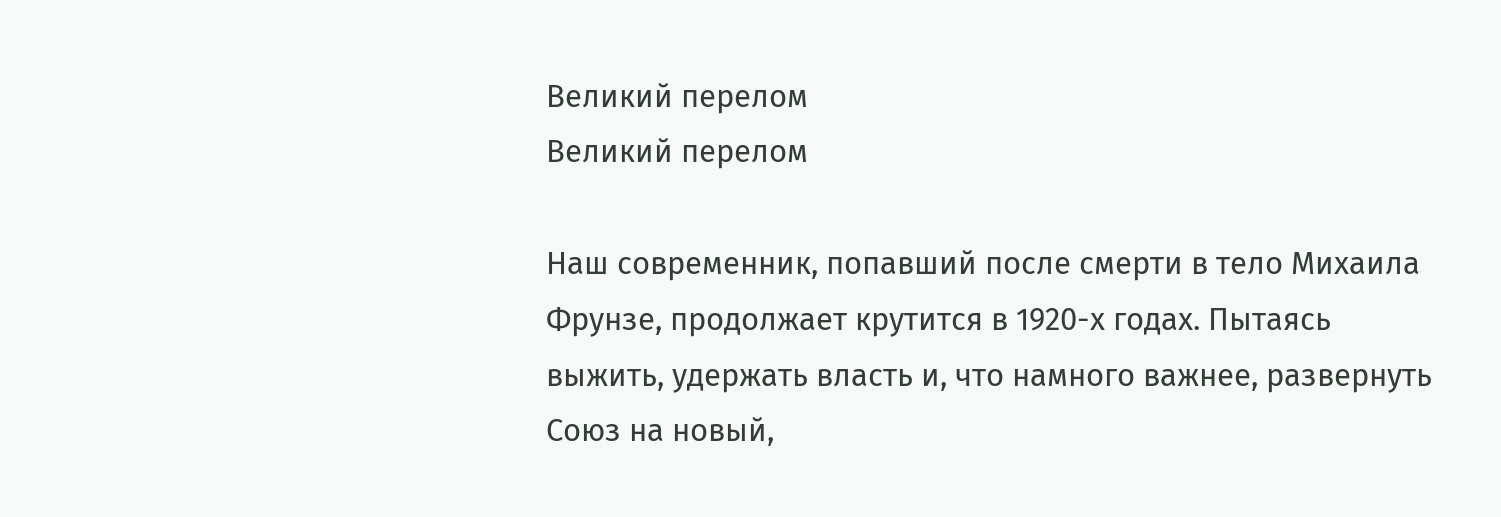Великий перелом
Великий перелом

Наш современник, попавший после смерти в тело Михаила Фрунзе, продолжает крутится в 1920-х годах. Пытаясь выжить, удержать власть и, что намного важнее, развернуть Союз на новый,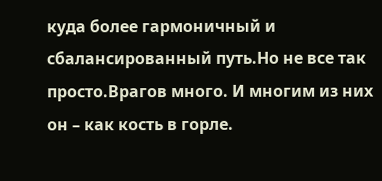куда более гармоничный и сбалансированный путь.Но не все так просто.Врагов много. И многим из них он – как кость в горле.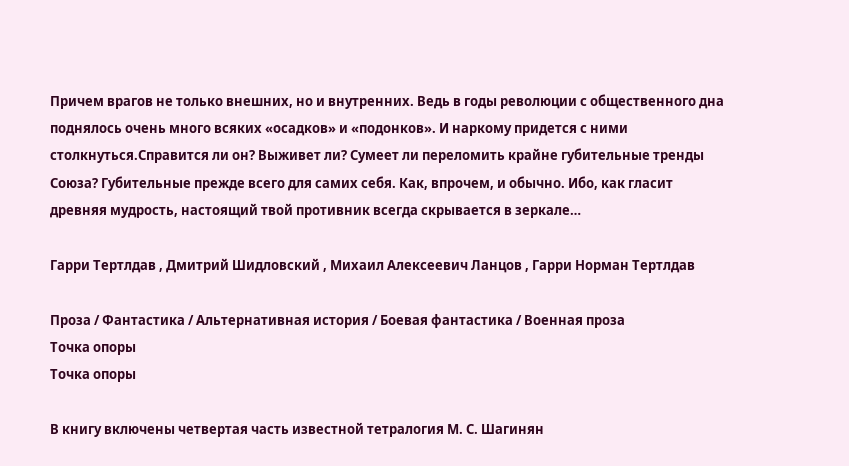Причем врагов не только внешних, но и внутренних. Ведь в годы революции с общественного дна поднялось очень много всяких «осадков» и «подонков». И наркому придется с ними столкнуться.Справится ли он? Выживет ли? Сумеет ли переломить крайне губительные тренды Союза? Губительные прежде всего для самих себя. Как, впрочем, и обычно. Ибо, как гласит древняя мудрость, настоящий твой противник всегда скрывается в зеркале…

Гарри Тертлдав , Дмитрий Шидловский , Михаил Алексеевич Ланцов , Гарри Норман Тертлдав

Проза / Фантастика / Альтернативная история / Боевая фантастика / Военная проза
Точка опоры
Точка опоры

В книгу включены четвертая часть известной тетралогия М. С. Шагинян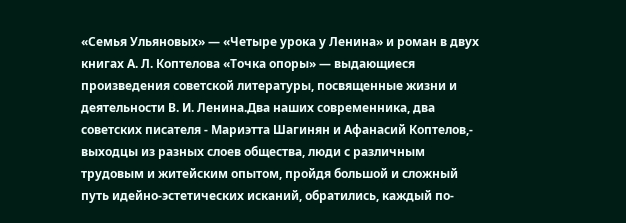«Семья Ульяновых» — «Четыре урока у Ленина» и роман в двух книгах А. Л. Коптелова «Точка опоры» — выдающиеся произведения советской литературы, посвященные жизни и деятельности В. И. Ленина.Два наших современника, два советских писателя - Мариэтта Шагинян и Афанасий Коптелов,- выходцы из разных слоев общества, люди с различным трудовым и житейским опытом, пройдя большой и сложный путь идейно-эстетических исканий, обратились, каждый по-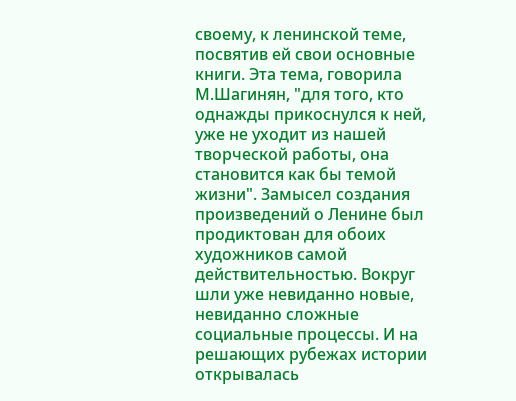своему, к ленинской теме, посвятив ей свои основные книги. Эта тема, говорила М.Шагинян, "для того, кто однажды прикоснулся к ней, уже не уходит из нашей творческой работы, она становится как бы темой жизни". Замысел создания произведений о Ленине был продиктован для обоих художников самой действительностью. Вокруг шли уже невиданно новые, невиданно сложные социальные процессы. И на решающих рубежах истории открывалась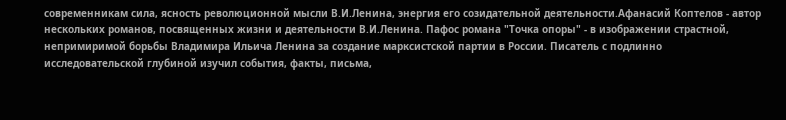современникам сила, ясность революционной мысли В.И.Ленина, энергия его созидательной деятельности.Афанасий Коптелов - автор нескольких романов, посвященных жизни и деятельности В.И.Ленина. Пафос романа "Точка опоры" - в изображении страстной, непримиримой борьбы Владимира Ильича Ленина за создание марксистской партии в России. Писатель с подлинно исследовательской глубиной изучил события, факты, письма,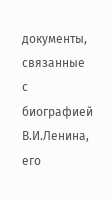документы, связанные с биографией В.И.Ленина, его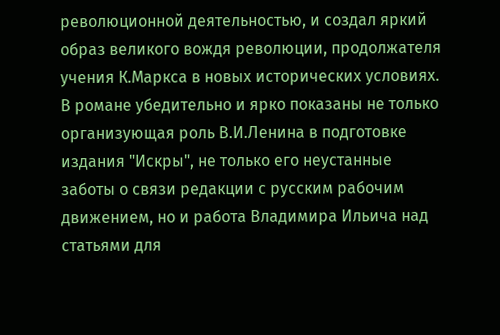революционной деятельностью, и создал яркий образ великого вождя революции, продолжателя учения К.Маркса в новых исторических условиях. В романе убедительно и ярко показаны не только организующая роль В.И.Ленина в подготовке издания "Искры", не только его неустанные заботы о связи редакции с русским рабочим движением, но и работа Владимира Ильича над статьями для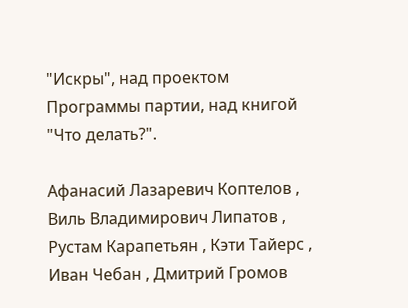"Искры", над проектом Программы партии, над книгой "Что делать?".

Афанасий Лазаревич Коптелов , Виль Владимирович Липатов , Рустам Карапетьян , Кэти Тайерс , Иван Чебан , Дмитрий Громов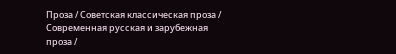Проза / Советская классическая проза / Современная русская и зарубежная проза /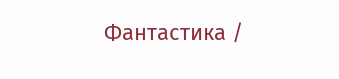Фантастика /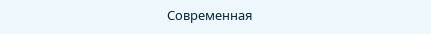Современная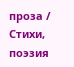проза / Cтихи, поэзия